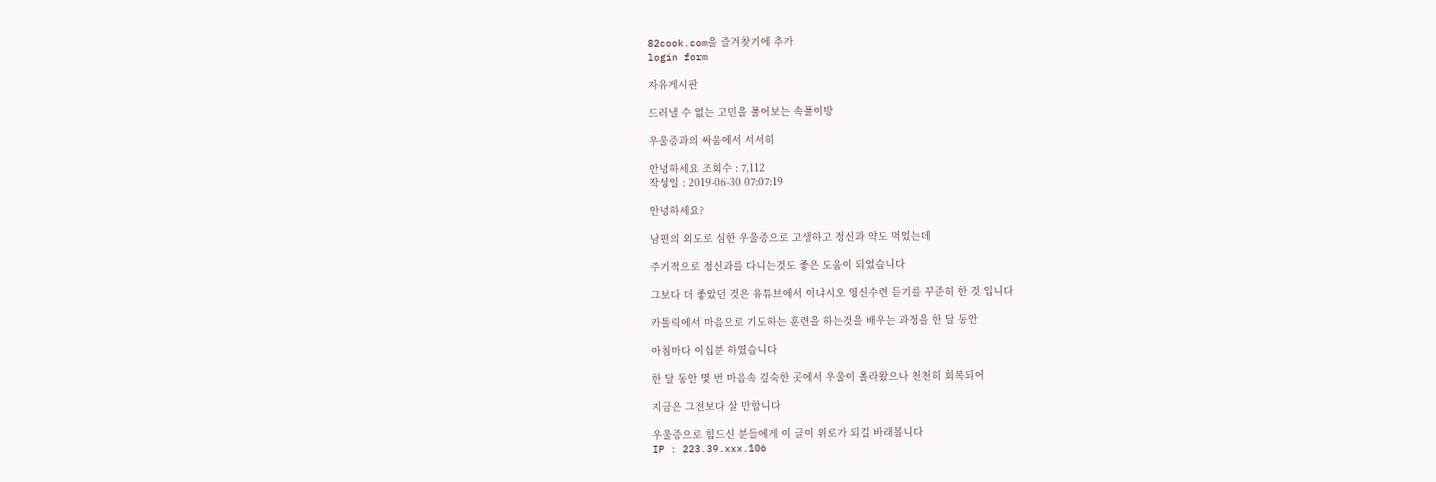82cook.com을 즐겨찾기에 추가
login form

자유게시판

드러낼 수 없는 고민을 풀어보는 속풀이방

우울증과의 싸움에서 서서히

안녕하세요 조회수 : 7,112
작성일 : 2019-06-30 07:07:19

안녕하세요?

남편의 외도로 심한 우울증으로 고생하고 정신과 약도 먹었는데

주기적으로 정신과를 다니는것도 좋은 도움이 되었습니다

그보다 더 좋았던 것은 유튜브에서 이냐시오 영신수련 듣기를 꾸준히 한 것 입니다

카톨릭에서 마음으로 기도하는 훈련을 하는것을 배우는 과정을 한 달 동안

아침마다 이십분 하였습니다

한 달 동안 몇 번 마음속 깊숙한 곳에서 우울이 올라왔으나 천천히 회복되어

지금은 그전보다 살 만합니다

우울증으로 힘드신 분들에게 이 글이 위로가 되길 바래봅니다
IP : 223.39.xxx.106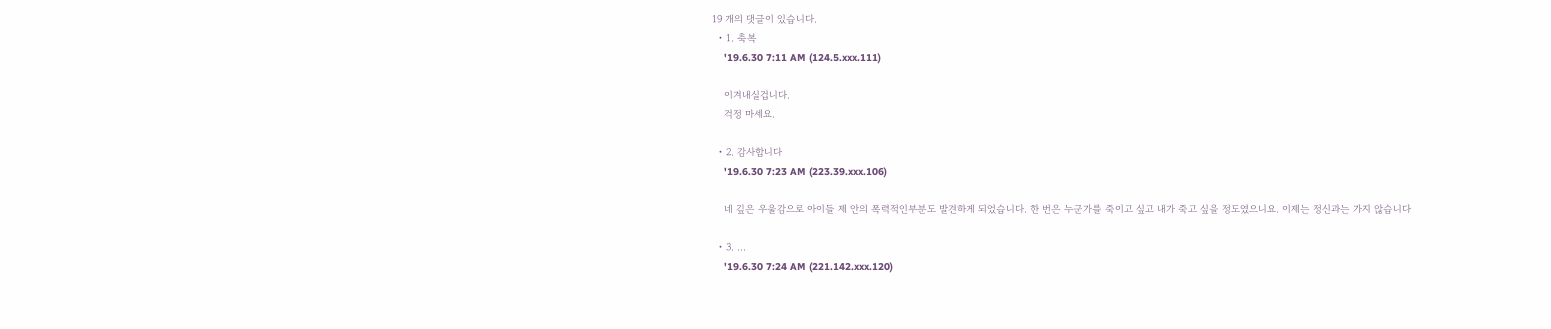19 개의 댓글이 있습니다.
  • 1. 축복
    '19.6.30 7:11 AM (124.5.xxx.111)

    이겨내실겁니다.
    걱정 마세요.

  • 2. 감사합니다
    '19.6.30 7:23 AM (223.39.xxx.106)

    네 깊은 우울감으로 아이들 제 안의 폭력적인부분도 발견하게 되었습니다. 한 번은 누군가를 죽이고 싶고 내가 죽고 싶을 정도였으니요. 이제는 정신과는 가지 않습니다

  • 3. ...
    '19.6.30 7:24 AM (221.142.xxx.120)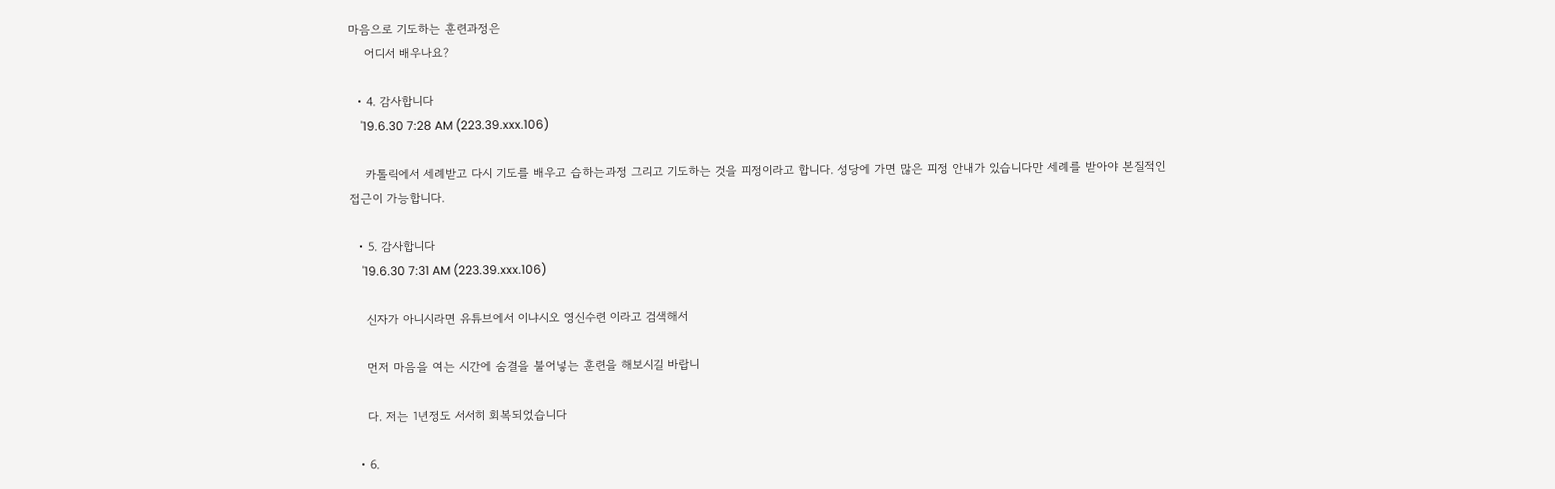마음으로 기도하는 훈련과정은
    어디서 배우나요?

  • 4. 감사합니다
    '19.6.30 7:28 AM (223.39.xxx.106)

    카톨릭에서 세례받고 다시 기도를 배우고 습하는과정 그리고 기도하는 것을 피정이라고 합니다. 성당에 가면 많은 피정 안내가 있습니다만 세례를 받아야 본질적인 접근이 가능합니다.

  • 5. 감사합니다
    '19.6.30 7:31 AM (223.39.xxx.106)

    신자가 아니시라면 유튜브에서 이냐시오 영신수련 이라고 검색해서

    먼저 마음을 여는 시간에 숨결을 불어넣는 훈련을 해보시길 바랍니

    다. 저는 1년정도 서서히 회복되었습니다

  • 6.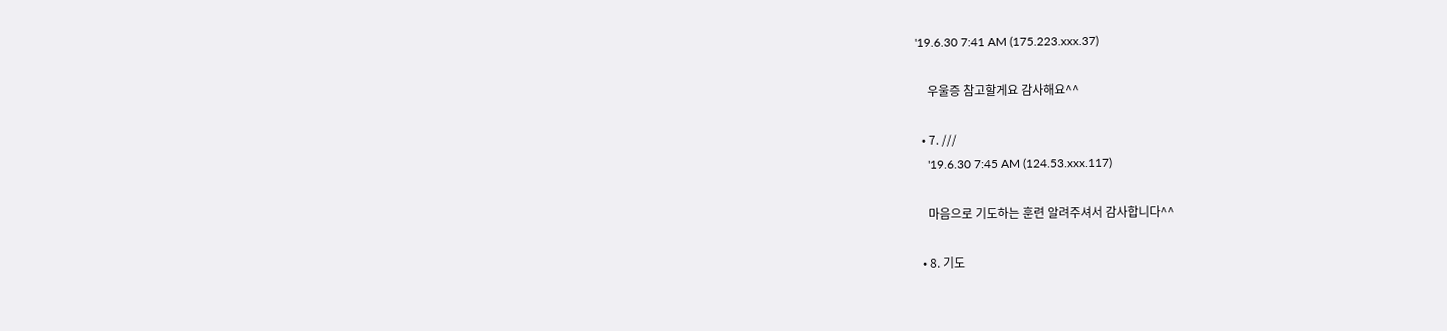'19.6.30 7:41 AM (175.223.xxx.37)

    우울증 참고할게요 감사해요^^

  • 7. ///
    '19.6.30 7:45 AM (124.53.xxx.117)

    마음으로 기도하는 훈련 알려주셔서 감사합니다^^

  • 8. 기도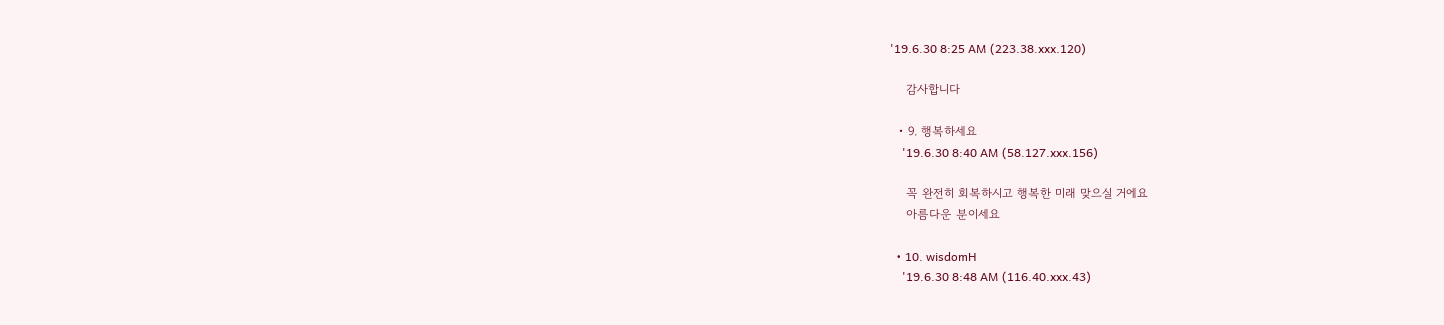'19.6.30 8:25 AM (223.38.xxx.120)

    감사합니다

  • 9. 행복하세요
    '19.6.30 8:40 AM (58.127.xxx.156)

    꼭 완전히 회복하시고 행복한 미래 맞으실 거에요
    아름다운 분이세요

  • 10. wisdomH
    '19.6.30 8:48 AM (116.40.xxx.43)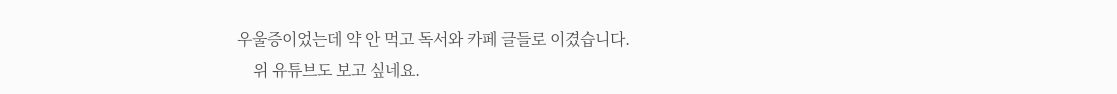우울증이었는데 약 안 먹고 독서와 카페 글들로 이겼습니다.
    위 유튜브도 보고 싶네요.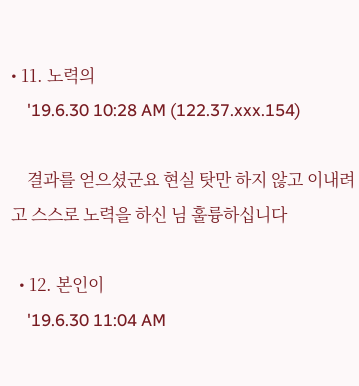• 11. 노력의
    '19.6.30 10:28 AM (122.37.xxx.154)

    결과를 얻으셨군요 현실 탓만 하지 않고 이내려고 스스로 노력을 하신 님 훌륭하십니다

  • 12. 본인이
    '19.6.30 11:04 AM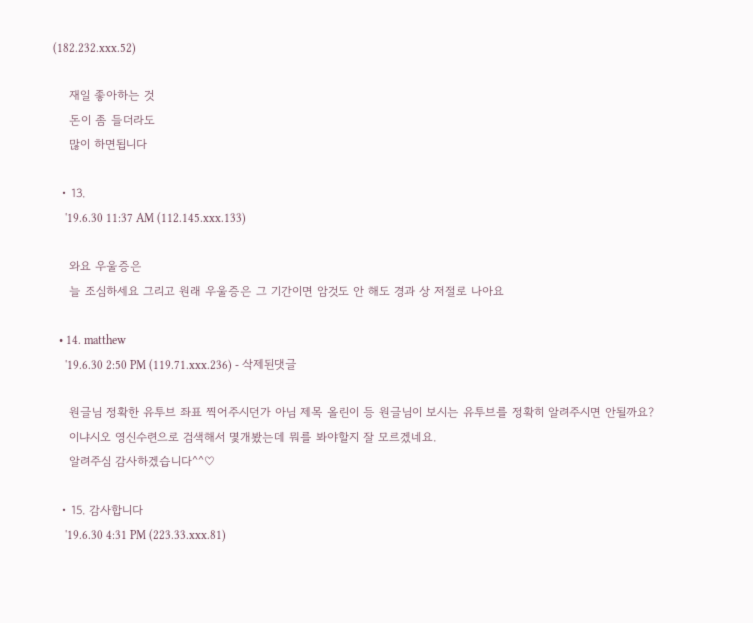(182.232.xxx.52)

    재일 좋아하는 것
    돈이 좀 들더라도
    많이 하면됩니다

  • 13.
    '19.6.30 11:37 AM (112.145.xxx.133)

    와요 우울증은
    늘 조심하세요 그리고 원래 우울증은 그 기간이면 암것도 안 해도 경과 상 저절로 나아요

  • 14. matthew
    '19.6.30 2:50 PM (119.71.xxx.236) - 삭제된댓글

    원글님 정확한 유투브 좌표 찍어주시던가 아님 제목 올린이 등 원글님이 보시는 유투브를 정확히 알려주시면 안될까요?
    이냐시오 영신수련으로 검색해서 몇개봤는데 뭐를 봐야할지 잘 모르겠네요.
    알려주심 감사하겠습니다^^♡

  • 15. 감사합니다
    '19.6.30 4:31 PM (223.33.xxx.81)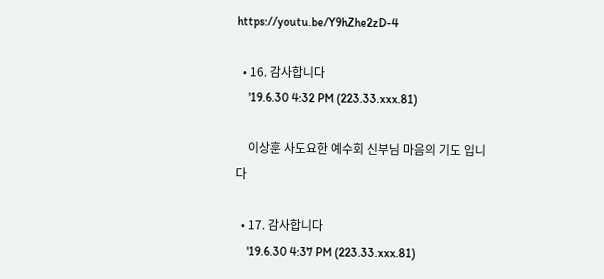https://youtu.be/Y9hZhe2zD-4

  • 16. 감사합니다
    '19.6.30 4:32 PM (223.33.xxx.81)

    이상훈 사도요한 예수회 신부님 마음의 기도 입니다

  • 17. 감사합니다
    '19.6.30 4:37 PM (223.33.xxx.81)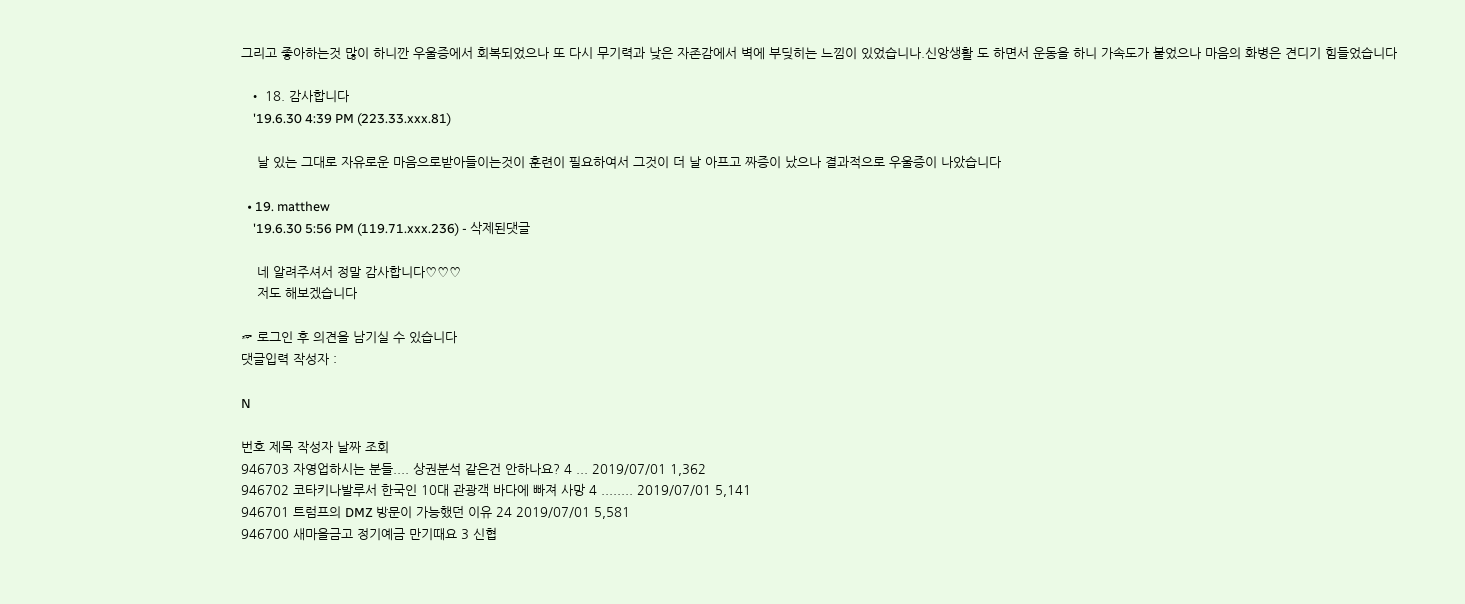그리고 좋아하는것 많이 하니깐 우울증에서 회복되었으나 또 다시 무기력과 낮은 자존감에서 벽에 부딪히는 느낌이 있었습니나.신앙생활 도 하면서 운동을 하니 가속도가 붙었으나 마음의 화병은 견디기 힘들었습니다

  • 18. 감사합니다
    '19.6.30 4:39 PM (223.33.xxx.81)

    날 있는 그대로 자유로운 마음으로받아들이는것이 훈련이 필요하여서 그것이 더 날 아프고 짜증이 났으나 결과적으로 우울증이 나았습니다

  • 19. matthew
    '19.6.30 5:56 PM (119.71.xxx.236) - 삭제된댓글

    네 알려주셔서 정말 감사합니다♡♡♡
    저도 해보겠습니다

☞ 로그인 후 의견을 남기실 수 있습니다
댓글입력 작성자 :

N

번호 제목 작성자 날짜 조회
946703 자영업하시는 분들.... 상권분석 같은건 안하나요? 4 ... 2019/07/01 1,362
946702 코타키나발루서 한국인 10대 관광객 바다에 빠져 사망 4 ........ 2019/07/01 5,141
946701 트럼프의 DMZ 방문이 가능했던 이유 24 2019/07/01 5,581
946700 새마을금고 정기예금 만기때요 3 신협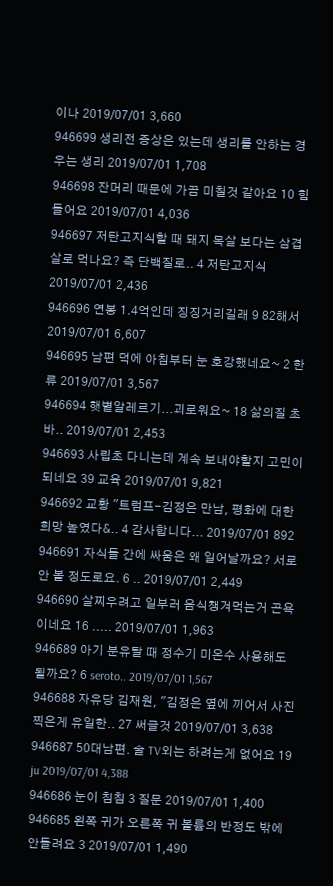이나 2019/07/01 3,660
946699 생리전 증상은 있는데 생리를 안하는 경우는 생리 2019/07/01 1,708
946698 잔머리 때문에 가끔 미칠것 같아요 10 힘들어요 2019/07/01 4,036
946697 저탄고지식할 때 돼지 목살 보다는 삼겹살로 먹나요? 즉 단백질로.. 4 저탄고지식 2019/07/01 2,436
946696 연봉 1.4억인데 징징거리길래 9 82해서 2019/07/01 6,607
946695 남편 덕에 아침부터 눈 호강했네요~ 2 한류 2019/07/01 3,567
946694 햇볕알레르기...괴로워요~ 18 삶의질 초바.. 2019/07/01 2,453
946693 사립초 다니는데 계속 보내야할지 고민이 되네요 39 교육 2019/07/01 9,821
946692 교황 "트럼프-김정은 만남, 평화에 대한 희망 높였다&.. 4 감사합니다... 2019/07/01 892
946691 자식들 간에 싸움은 왜 일어날까요? 서로 안 볼 정도로요. 6 .. 2019/07/01 2,449
946690 살찌우려고 일부러 음식챙겨먹는거 곤욕이네요 16 ..... 2019/07/01 1,963
946689 아기 분유탈 때 정수기 미온수 사용해도 될까요? 6 seroto.. 2019/07/01 1,567
946688 자유당 김재원, "김정은 옆에 끼어서 사진찍은게 유일한.. 27 써글것 2019/07/01 3,638
946687 50대남편. 술 TV외는 하려는게 없어요 19 ju 2019/07/01 4,388
946686 눈이 침침 3 질문 2019/07/01 1,400
946685 왼쪽 귀가 오른쪽 귀 볼륨의 반정도 밖에 안들려요 3 2019/07/01 1,490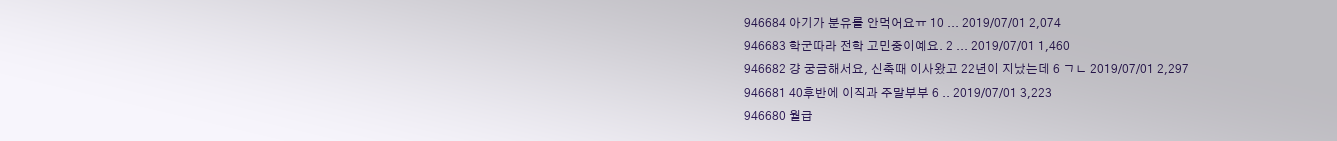946684 아기가 분유를 안먹어요ㅠ 10 ... 2019/07/01 2,074
946683 학군따라 전학 고민중이예요. 2 ... 2019/07/01 1,460
946682 걍 궁금해서요, 신축때 이사왔고 22년이 지났는데 6 ㄱㄴ 2019/07/01 2,297
946681 40후반에 이직과 주말부부 6 .. 2019/07/01 3,223
946680 월급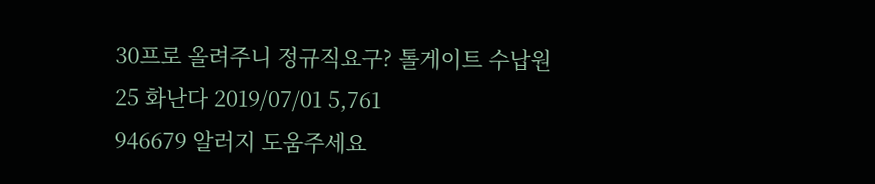30프로 올려주니 정규직요구? 톨게이트 수납원 25 화난다 2019/07/01 5,761
946679 알러지 도움주세요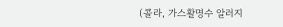(콜라, 가스활명수 알러지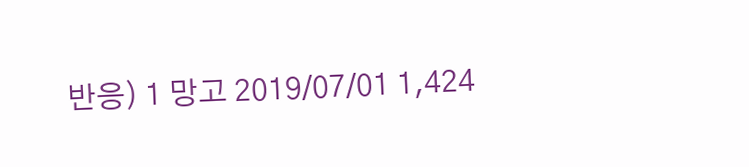반응) 1 망고 2019/07/01 1,424